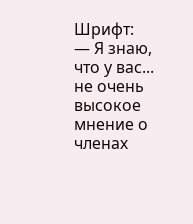Шрифт:
— Я знаю, что у вас... не очень высокое мнение о членах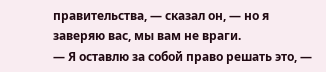правительства, — сказал он, — но я заверяю вас, мы вам не враги.
— Я оставлю за собой право решать это, —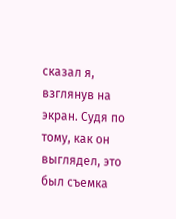сказал я, взглянув на экран. Судя по тому, как он выглядел, это был съемка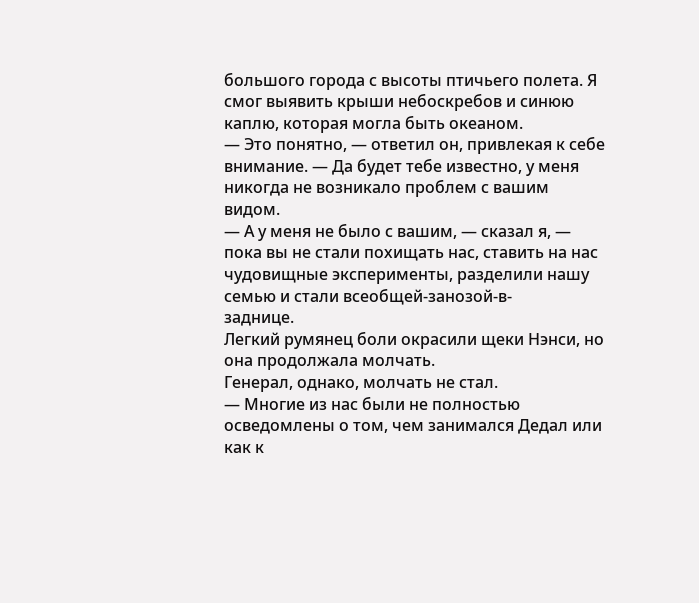большого города с высоты птичьего полета. Я смог выявить крыши небоскребов и синюю каплю, которая могла быть океаном.
— Это понятно, — ответил он, привлекая к себе внимание. — Да будет тебе известно, у меня никогда не возникало проблем с вашим видом.
— А у меня не было с вашим, — сказал я, — пока вы не стали похищать нас, ставить на нас чудовищные эксперименты, разделили нашу семью и стали всеобщей-занозой-в-
заднице.
Легкий румянец боли окрасили щеки Нэнси, но она продолжала молчать.
Генерал, однако, молчать не стал.
— Многие из нас были не полностью осведомлены о том, чем занимался Дедал или как к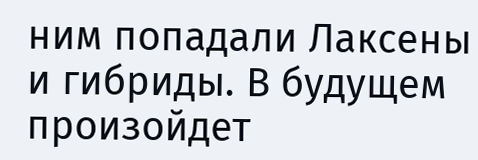ним попадали Лаксены и гибриды. В будущем произойдет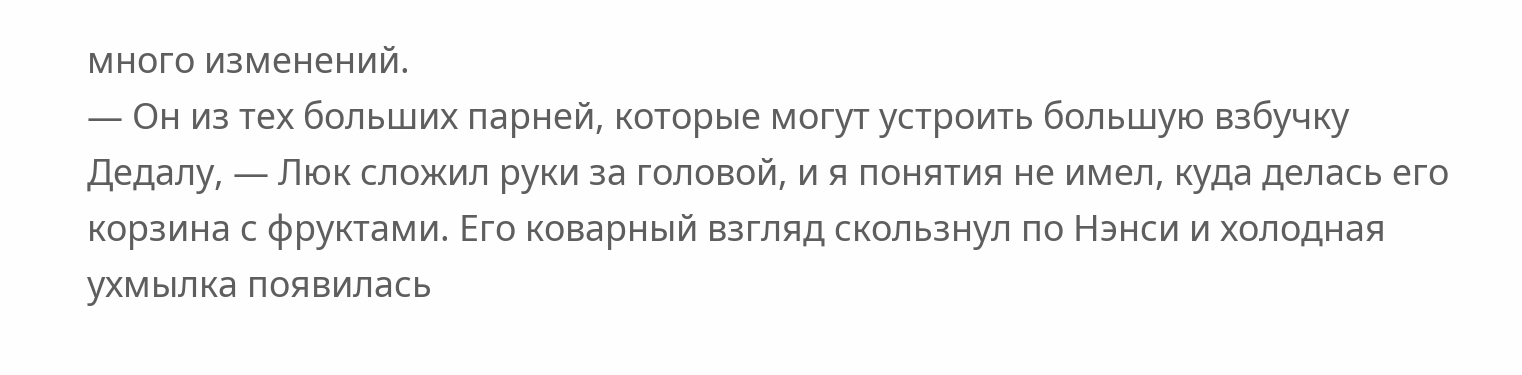много изменений.
— Он из тех больших парней, которые могут устроить большую взбучку Дедалу, — Люк сложил руки за головой, и я понятия не имел, куда делась его корзина с фруктами. Его коварный взгляд скользнул по Нэнси и холодная ухмылка появилась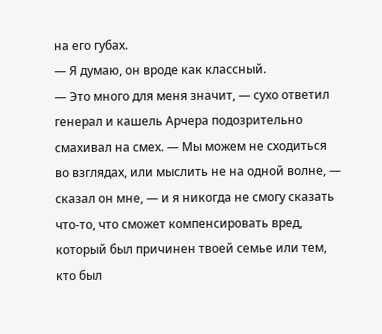на его губах.
— Я думаю, он вроде как классный.
— Это много для меня значит, — сухо ответил генерал и кашель Арчера подозрительно смахивал на смех. — Мы можем не сходиться во взглядах, или мыслить не на одной волне, — сказал он мне, — и я никогда не смогу сказать что-то, что сможет компенсировать вред, который был причинен твоей семье или тем, кто был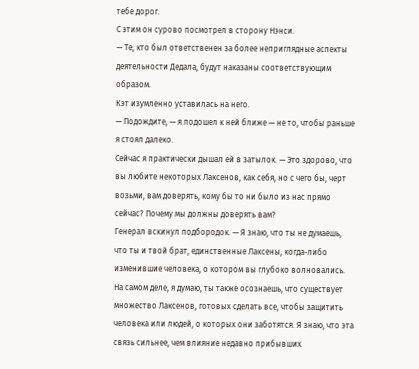тебе дорог.
С этим он сурово посмотрел в сторону Нэнси.
— Те, кто был ответственен за более неприглядные аспекты деятельности Дедала, будут наказаны соответствующим образом.
Кэт изумленно уставилась на него.
— Подождите, — я подошел к ней ближе — не то, чтобы раньше я стоял далеко.
Сейчас я практически дышал ей в затылок. — Это здорово, что вы любите некоторых Лаксенов, как себя, но с чего бы, черт возьми, вам доверять, кому бы то ни было из нас прямо сейчас? Почему мы должны доверять вам?
Генерал вскинул подбородок. — Я знаю, что ты не думаешь, что ты и твой брат, единственные Лаксены, когда-либо изменившие человека, о котором вы глубоко волновались. На самом деле, я думаю, ты также осознаешь, что существует множество Лаксенов, готовых сделать все, чтобы защитить человека или людей, о которых они заботятся. Я знаю, что эта связь сильнее, чем влияние недавно прибывших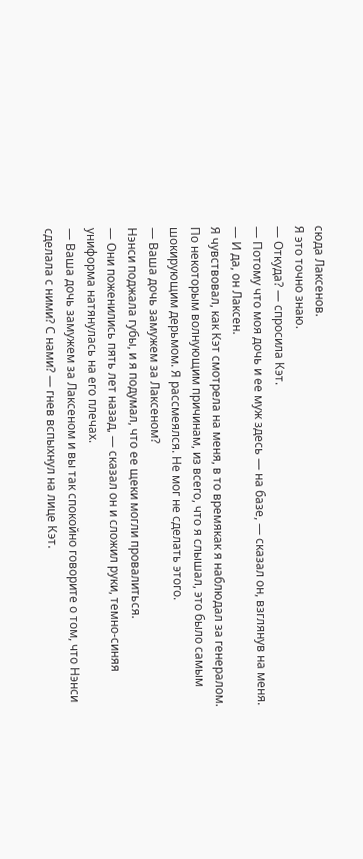сюда Лаксенов.
Я это точно знаю.
— Откуда? — спросила Кэт.
— Потому что моя дочь и ее муж здесь — на базе, — сказал он, взглянув на меня. — И да, он Лаксен.
Я чувствовал, как Кэт смотрела на меня, в то времякак я наблюдал за генералом. По некоторым волнующим причинам, из всего, что я слышал, это было самым шокирующим дерьмом. Я рассмеялся. Не мог не сделать этого.
— Ваша дочь замужем за Лаксеном?
Нэнси поджала губы, и я подумал, что ее щеки могли провалиться.
— Они поженились пять лет назад, — сказал он и сложил руки, темно-синяя униформа натянулась на его плечах.
— Ваша дочь замужем за Лаксеном и вы так спокойно говорите о том, что Нэнси сделала с ними? С нами? — гнев вспыхнул на лице Кэт.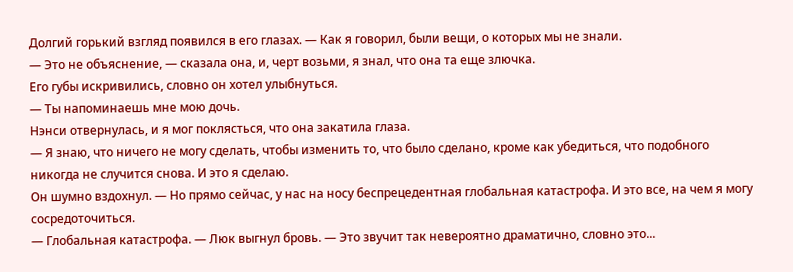Долгий горький взгляд появился в его глазах. — Как я говорил, были вещи, о которых мы не знали.
— Это не объяснение, — сказала она, и, черт возьми, я знал, что она та еще злючка.
Его губы искривились, словно он хотел улыбнуться.
— Ты напоминаешь мне мою дочь.
Нэнси отвернулась, и я мог поклясться, что она закатила глаза.
— Я знаю, что ничего не могу сделать, чтобы изменить то, что было сделано, кроме как убедиться, что подобного никогда не случится снова. И это я сделаю.
Он шумно вздохнул. — Но прямо сейчас, у нас на носу беспрецедентная глобальная катастрофа. И это все, на чем я могу сосредоточиться.
— Глобальная катастрофа. — Люк выгнул бровь. — Это звучит так невероятно драматично, словно это...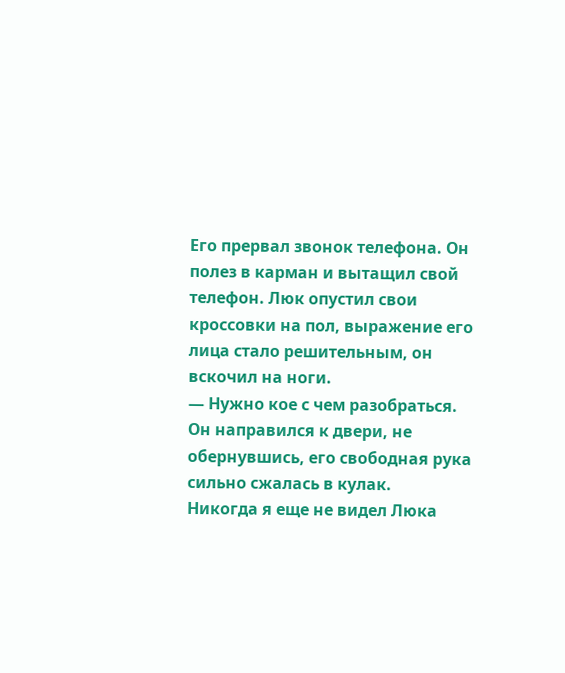Его прервал звонок телефона. Он полез в карман и вытащил свой телефон. Люк опустил свои кроссовки на пол, выражение его лица стало решительным, он вскочил на ноги.
— Нужно кое с чем разобраться.
Он направился к двери, не обернувшись, его свободная рука сильно сжалась в кулак.
Никогда я еще не видел Люка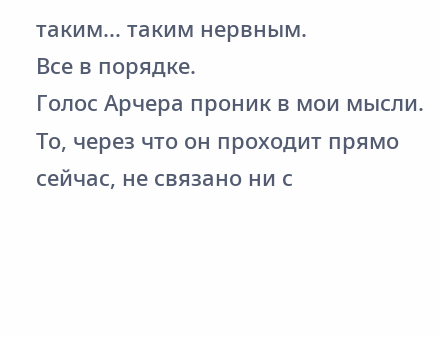таким... таким нервным.
Все в порядке.
Голос Арчера проник в мои мысли.
То, через что он проходит прямо сейчас, не связано ни с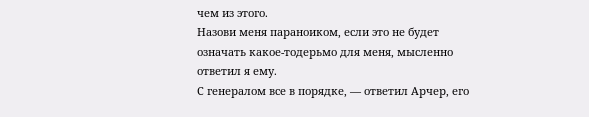чем из этого.
Назови меня параноиком, если это не будет означать какое-тодерьмо для меня, мысленно ответил я ему.
С генералом все в порядке, — ответил Арчер, его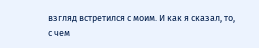взгляд встретился с моим. И как я сказал, то, с чем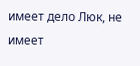имеет дело Люк, не имеет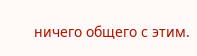ничего общего с этим.